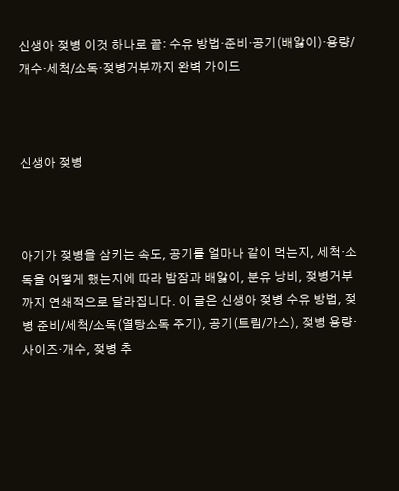신생아 젖병 이것 하나로 끝: 수유 방법·준비·공기(배앓이)·용량/개수·세척/소독·젖병거부까지 완벽 가이드



신생아 젖병



아기가 젖병을 삼키는 속도, 공기를 얼마나 같이 먹는지, 세척·소독을 어떻게 했는지에 따라 밤잠과 배앓이, 분유 낭비, 젖병거부까지 연쇄적으로 달라집니다. 이 글은 신생아 젖병 수유 방법, 젖병 준비/세척/소독(열탕소독 주기), 공기(트림/가스), 젖병 용량·사이즈·개수, 젖병 추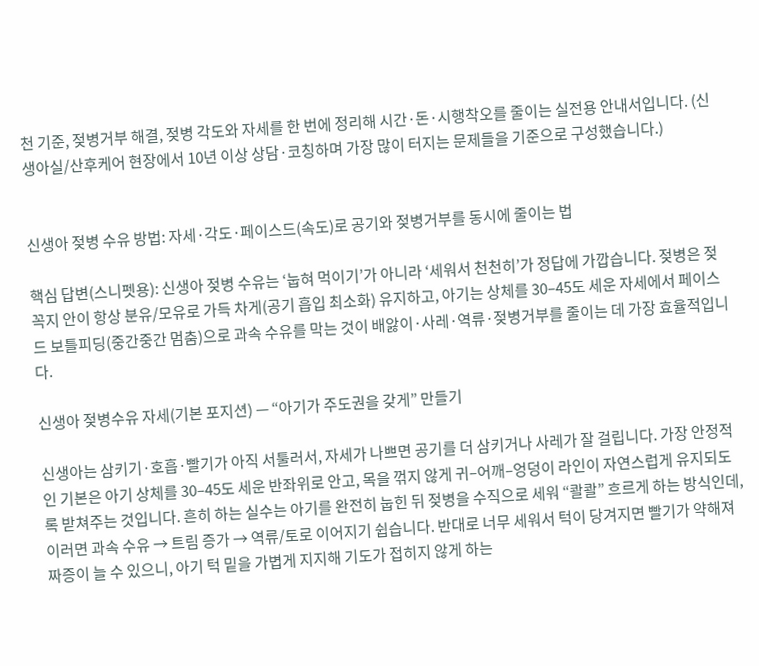천 기준, 젖병거부 해결, 젖병 각도와 자세를 한 번에 정리해 시간·돈·시행착오를 줄이는 실전용 안내서입니다. (신생아실/산후케어 현장에서 10년 이상 상담·코칭하며 가장 많이 터지는 문제들을 기준으로 구성했습니다.)


신생아 젖병 수유 방법: 자세·각도·페이스드(속도)로 공기와 젖병거부를 동시에 줄이는 법

핵심 답변(스니펫용): 신생아 젖병 수유는 ‘눕혀 먹이기’가 아니라 ‘세워서 천천히’가 정답에 가깝습니다. 젖병은 젖꼭지 안이 항상 분유/모유로 가득 차게(공기 흡입 최소화) 유지하고, 아기는 상체를 30–45도 세운 자세에서 페이스드 보틀피딩(중간중간 멈춤)으로 과속 수유를 막는 것이 배앓이·사레·역류·젖병거부를 줄이는 데 가장 효율적입니다.

신생아 젖병수유 자세(기본 포지션) — “아기가 주도권을 갖게” 만들기

신생아는 삼키기·호흡·빨기가 아직 서툴러서, 자세가 나쁘면 공기를 더 삼키거나 사레가 잘 걸립니다. 가장 안정적인 기본은 아기 상체를 30–45도 세운 반좌위로 안고, 목을 꺾지 않게 귀–어깨–엉덩이 라인이 자연스럽게 유지되도록 받쳐주는 것입니다. 흔히 하는 실수는 아기를 완전히 눕힌 뒤 젖병을 수직으로 세워 “콸콸” 흐르게 하는 방식인데, 이러면 과속 수유 → 트림 증가 → 역류/토로 이어지기 쉽습니다. 반대로 너무 세워서 턱이 당겨지면 빨기가 약해져 짜증이 늘 수 있으니, 아기 턱 밑을 가볍게 지지해 기도가 접히지 않게 하는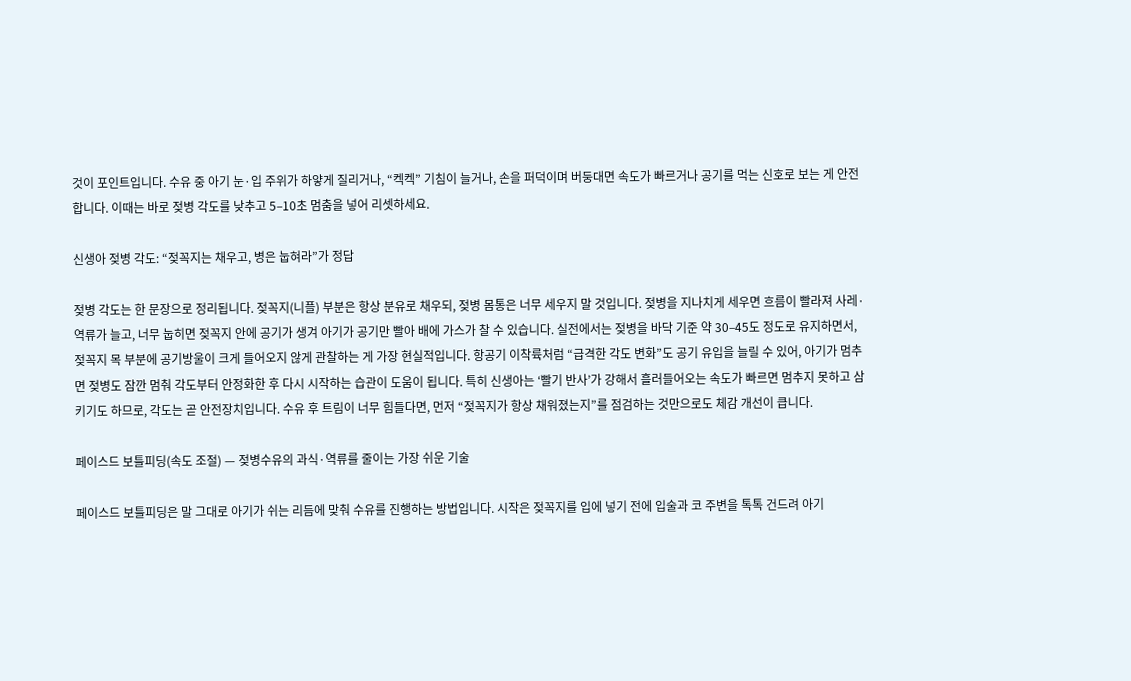것이 포인트입니다. 수유 중 아기 눈·입 주위가 하얗게 질리거나, “켁켁” 기침이 늘거나, 손을 퍼덕이며 버둥대면 속도가 빠르거나 공기를 먹는 신호로 보는 게 안전합니다. 이때는 바로 젖병 각도를 낮추고 5–10초 멈춤을 넣어 리셋하세요.

신생아 젖병 각도: “젖꼭지는 채우고, 병은 눕혀라”가 정답

젖병 각도는 한 문장으로 정리됩니다. 젖꼭지(니플) 부분은 항상 분유로 채우되, 젖병 몸통은 너무 세우지 말 것입니다. 젖병을 지나치게 세우면 흐름이 빨라져 사레·역류가 늘고, 너무 눕히면 젖꼭지 안에 공기가 생겨 아기가 공기만 빨아 배에 가스가 찰 수 있습니다. 실전에서는 젖병을 바닥 기준 약 30–45도 정도로 유지하면서, 젖꼭지 목 부분에 공기방울이 크게 들어오지 않게 관찰하는 게 가장 현실적입니다. 항공기 이착륙처럼 “급격한 각도 변화”도 공기 유입을 늘릴 수 있어, 아기가 멈추면 젖병도 잠깐 멈춰 각도부터 안정화한 후 다시 시작하는 습관이 도움이 됩니다. 특히 신생아는 ‘빨기 반사’가 강해서 흘러들어오는 속도가 빠르면 멈추지 못하고 삼키기도 하므로, 각도는 곧 안전장치입니다. 수유 후 트림이 너무 힘들다면, 먼저 “젖꼭지가 항상 채워졌는지”를 점검하는 것만으로도 체감 개선이 큽니다.

페이스드 보틀피딩(속도 조절) — 젖병수유의 과식·역류를 줄이는 가장 쉬운 기술

페이스드 보틀피딩은 말 그대로 아기가 쉬는 리듬에 맞춰 수유를 진행하는 방법입니다. 시작은 젖꼭지를 입에 넣기 전에 입술과 코 주변을 톡톡 건드려 아기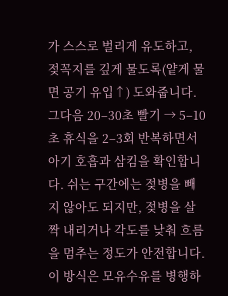가 스스로 벌리게 유도하고, 젖꼭지를 깊게 물도록(얕게 물면 공기 유입↑) 도와줍니다. 그다음 20–30초 빨기 → 5–10초 휴식을 2–3회 반복하면서 아기 호흡과 삼킴을 확인합니다. 쉬는 구간에는 젖병을 빼지 않아도 되지만, 젖병을 살짝 내리거나 각도를 낮춰 흐름을 멈추는 정도가 안전합니다. 이 방식은 모유수유를 병행하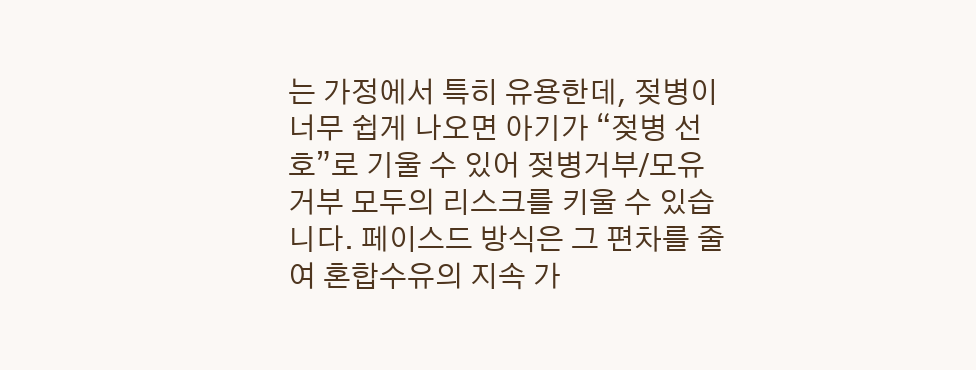는 가정에서 특히 유용한데, 젖병이 너무 쉽게 나오면 아기가 “젖병 선호”로 기울 수 있어 젖병거부/모유거부 모두의 리스크를 키울 수 있습니다. 페이스드 방식은 그 편차를 줄여 혼합수유의 지속 가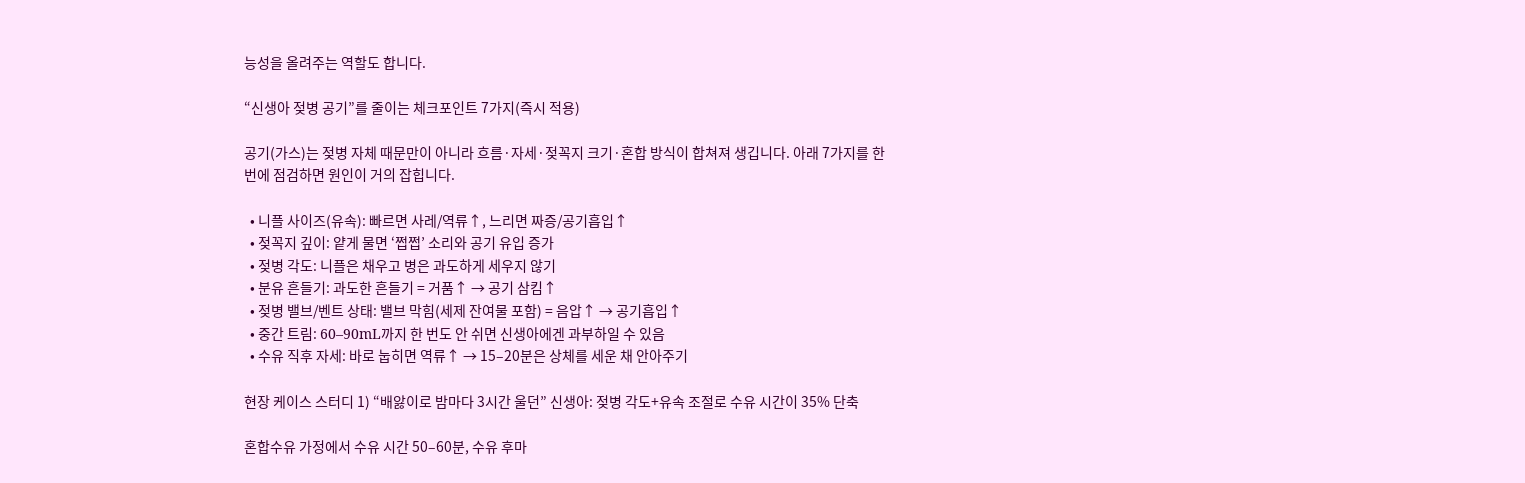능성을 올려주는 역할도 합니다.

“신생아 젖병 공기”를 줄이는 체크포인트 7가지(즉시 적용)

공기(가스)는 젖병 자체 때문만이 아니라 흐름·자세·젖꼭지 크기·혼합 방식이 합쳐져 생깁니다. 아래 7가지를 한 번에 점검하면 원인이 거의 잡힙니다.

  • 니플 사이즈(유속): 빠르면 사레/역류↑, 느리면 짜증/공기흡입↑
  • 젖꼭지 깊이: 얕게 물면 ‘쩝쩝’ 소리와 공기 유입 증가
  • 젖병 각도: 니플은 채우고 병은 과도하게 세우지 않기
  • 분유 흔들기: 과도한 흔들기 = 거품↑ → 공기 삼킴↑
  • 젖병 밸브/벤트 상태: 밸브 막힘(세제 잔여물 포함) = 음압↑ → 공기흡입↑
  • 중간 트림: 60–90mL까지 한 번도 안 쉬면 신생아에겐 과부하일 수 있음
  • 수유 직후 자세: 바로 눕히면 역류↑ → 15–20분은 상체를 세운 채 안아주기

현장 케이스 스터디 1) “배앓이로 밤마다 3시간 울던” 신생아: 젖병 각도+유속 조절로 수유 시간이 35% 단축

혼합수유 가정에서 수유 시간 50–60분, 수유 후마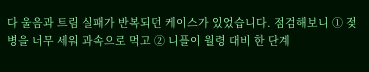다 울음과 트림 실패가 반복되던 케이스가 있었습니다. 점검해보니 ① 젖병을 너무 세워 과속으로 먹고 ② 니플이 월령 대비 한 단계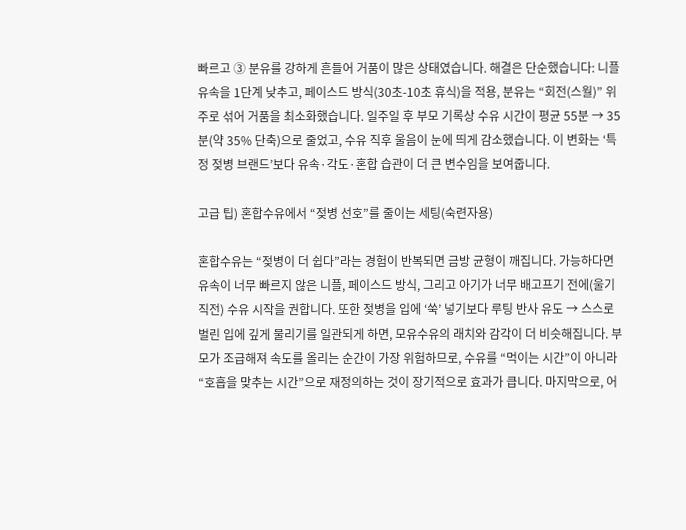빠르고 ③ 분유를 강하게 흔들어 거품이 많은 상태였습니다. 해결은 단순했습니다: 니플 유속을 1단계 낮추고, 페이스드 방식(30초-10초 휴식)을 적용, 분유는 “회전(스월)” 위주로 섞어 거품을 최소화했습니다. 일주일 후 부모 기록상 수유 시간이 평균 55분 → 35분(약 35% 단축)으로 줄었고, 수유 직후 울음이 눈에 띄게 감소했습니다. 이 변화는 ‘특정 젖병 브랜드’보다 유속·각도·혼합 습관이 더 큰 변수임을 보여줍니다.

고급 팁) 혼합수유에서 “젖병 선호”를 줄이는 세팅(숙련자용)

혼합수유는 “젖병이 더 쉽다”라는 경험이 반복되면 금방 균형이 깨집니다. 가능하다면 유속이 너무 빠르지 않은 니플, 페이스드 방식, 그리고 아기가 너무 배고프기 전에(울기 직전) 수유 시작을 권합니다. 또한 젖병을 입에 ‘쑥’ 넣기보다 루팅 반사 유도 → 스스로 벌린 입에 깊게 물리기를 일관되게 하면, 모유수유의 래치와 감각이 더 비슷해집니다. 부모가 조급해져 속도를 올리는 순간이 가장 위험하므로, 수유를 “먹이는 시간”이 아니라 “호흡을 맞추는 시간”으로 재정의하는 것이 장기적으로 효과가 큽니다. 마지막으로, 어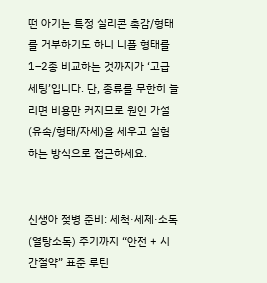떤 아기는 특정 실리콘 촉감/형태를 거부하기도 하니 니플 형태를 1–2종 비교하는 것까지가 ‘고급 세팅’입니다. 단, 종류를 무한히 늘리면 비용만 커지므로 원인 가설(유속/형태/자세)을 세우고 실험하는 방식으로 접근하세요.


신생아 젖병 준비: 세척·세제·소독(열탕소독) 주기까지 “안전 + 시간절약” 표준 루틴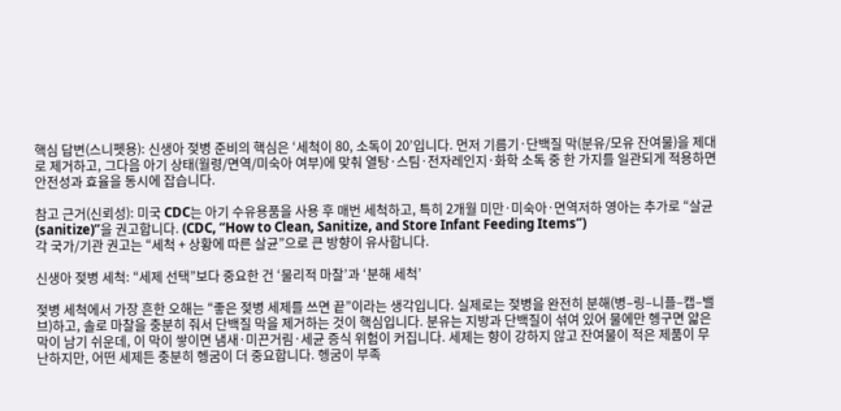핵심 답변(스니펫용): 신생아 젖병 준비의 핵심은 ‘세척이 80, 소독이 20’입니다. 먼저 기름기·단백질 막(분유/모유 잔여물)을 제대로 제거하고, 그다음 아기 상태(월령/면역/미숙아 여부)에 맞춰 열탕·스팀·전자레인지·화학 소독 중 한 가지를 일관되게 적용하면 안전성과 효율을 동시에 잡습니다.

참고 근거(신뢰성): 미국 CDC는 아기 수유용품을 사용 후 매번 세척하고, 특히 2개월 미만·미숙아·면역저하 영아는 추가로 “살균(sanitize)”을 권고합니다. (CDC, “How to Clean, Sanitize, and Store Infant Feeding Items”)
각 국가/기관 권고는 “세척 + 상황에 따른 살균”으로 큰 방향이 유사합니다.

신생아 젖병 세척: “세제 선택”보다 중요한 건 ‘물리적 마찰’과 ‘분해 세척’

젖병 세척에서 가장 흔한 오해는 “좋은 젖병 세제를 쓰면 끝”이라는 생각입니다. 실제로는 젖병을 완전히 분해(병–링–니플–캡–밸브)하고, 솔로 마찰을 충분히 줘서 단백질 막을 제거하는 것이 핵심입니다. 분유는 지방과 단백질이 섞여 있어 물에만 헹구면 얇은 막이 남기 쉬운데, 이 막이 쌓이면 냄새·미끈거림·세균 증식 위험이 커집니다. 세제는 향이 강하지 않고 잔여물이 적은 제품이 무난하지만, 어떤 세제든 충분히 헹굼이 더 중요합니다. 헹굼이 부족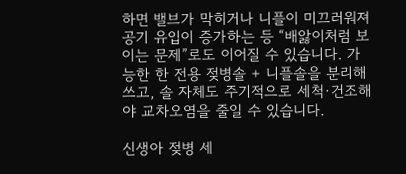하면 밸브가 막히거나 니플이 미끄러워져 공기 유입이 증가하는 등 “배앓이처럼 보이는 문제”로도 이어질 수 있습니다. 가능한 한 전용 젖병솔 + 니플솔을 분리해 쓰고, 솔 자체도 주기적으로 세척·건조해야 교차오염을 줄일 수 있습니다.

신생아 젖병 세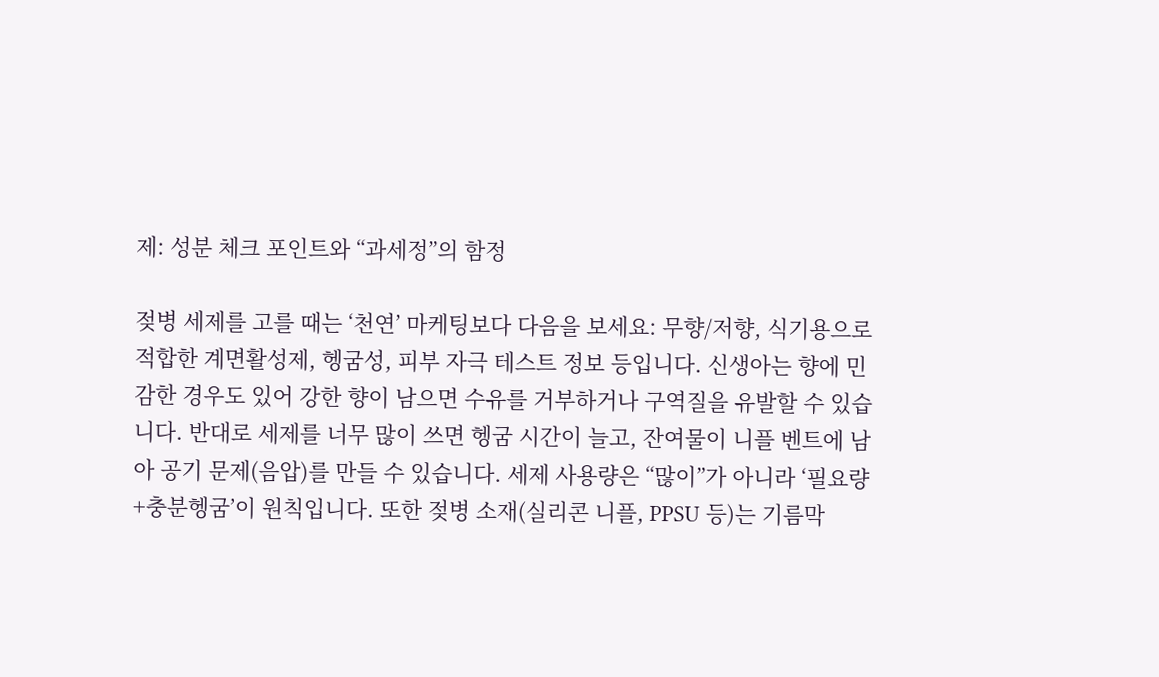제: 성분 체크 포인트와 “과세정”의 함정

젖병 세제를 고를 때는 ‘천연’ 마케팅보다 다음을 보세요: 무향/저향, 식기용으로 적합한 계면활성제, 헹굼성, 피부 자극 테스트 정보 등입니다. 신생아는 향에 민감한 경우도 있어 강한 향이 남으면 수유를 거부하거나 구역질을 유발할 수 있습니다. 반대로 세제를 너무 많이 쓰면 헹굼 시간이 늘고, 잔여물이 니플 벤트에 남아 공기 문제(음압)를 만들 수 있습니다. 세제 사용량은 “많이”가 아니라 ‘필요량+충분헹굼’이 원칙입니다. 또한 젖병 소재(실리콘 니플, PPSU 등)는 기름막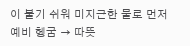이 붙기 쉬워 미지근한 물로 먼저 예비 헹굼 → 따뜻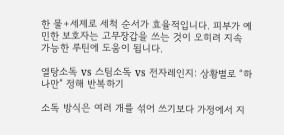한 물+세제로 세척 순서가 효율적입니다. 피부가 예민한 보호자는 고무장갑을 쓰는 것이 오히려 지속 가능한 루틴에 도움이 됩니다.

열탕소독 vs 스팀소독 vs 전자레인지: 상황별로 “하나만” 정해 반복하기

소독 방식은 여러 개를 섞어 쓰기보다 가정에서 지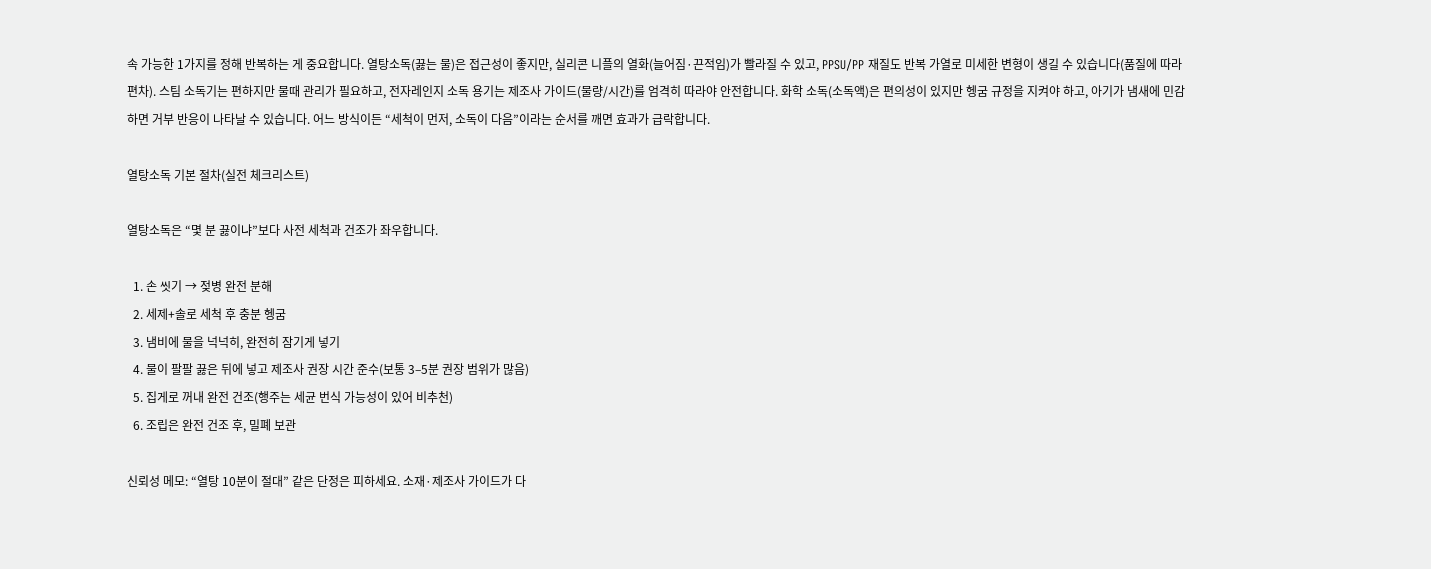속 가능한 1가지를 정해 반복하는 게 중요합니다. 열탕소독(끓는 물)은 접근성이 좋지만, 실리콘 니플의 열화(늘어짐·끈적임)가 빨라질 수 있고, PPSU/PP 재질도 반복 가열로 미세한 변형이 생길 수 있습니다(품질에 따라 편차). 스팀 소독기는 편하지만 물때 관리가 필요하고, 전자레인지 소독 용기는 제조사 가이드(물량/시간)를 엄격히 따라야 안전합니다. 화학 소독(소독액)은 편의성이 있지만 헹굼 규정을 지켜야 하고, 아기가 냄새에 민감하면 거부 반응이 나타날 수 있습니다. 어느 방식이든 “세척이 먼저, 소독이 다음”이라는 순서를 깨면 효과가 급락합니다.

열탕소독 기본 절차(실전 체크리스트)

열탕소독은 “몇 분 끓이냐”보다 사전 세척과 건조가 좌우합니다.

  1. 손 씻기 → 젖병 완전 분해
  2. 세제+솔로 세척 후 충분 헹굼
  3. 냄비에 물을 넉넉히, 완전히 잠기게 넣기
  4. 물이 팔팔 끓은 뒤에 넣고 제조사 권장 시간 준수(보통 3–5분 권장 범위가 많음)
  5. 집게로 꺼내 완전 건조(행주는 세균 번식 가능성이 있어 비추천)
  6. 조립은 완전 건조 후, 밀폐 보관

신뢰성 메모: “열탕 10분이 절대” 같은 단정은 피하세요. 소재·제조사 가이드가 다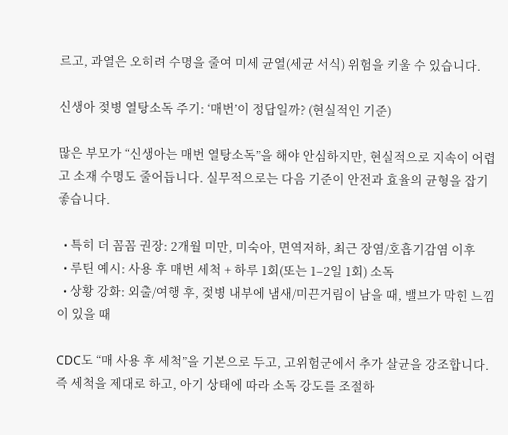르고, 과열은 오히려 수명을 줄여 미세 균열(세균 서식) 위험을 키울 수 있습니다.

신생아 젖병 열탕소독 주기: ‘매번’이 정답일까? (현실적인 기준)

많은 부모가 “신생아는 매번 열탕소독”을 해야 안심하지만, 현실적으로 지속이 어렵고 소재 수명도 줄어듭니다. 실무적으로는 다음 기준이 안전과 효율의 균형을 잡기 좋습니다.

  • 특히 더 꼼꼼 권장: 2개월 미만, 미숙아, 면역저하, 최근 장염/호흡기감염 이후
  • 루틴 예시: 사용 후 매번 세척 + 하루 1회(또는 1–2일 1회) 소독
  • 상황 강화: 외출/여행 후, 젖병 내부에 냄새/미끈거림이 남을 때, 밸브가 막힌 느낌이 있을 때

CDC도 “매 사용 후 세척”을 기본으로 두고, 고위험군에서 추가 살균을 강조합니다. 즉 세척을 제대로 하고, 아기 상태에 따라 소독 강도를 조절하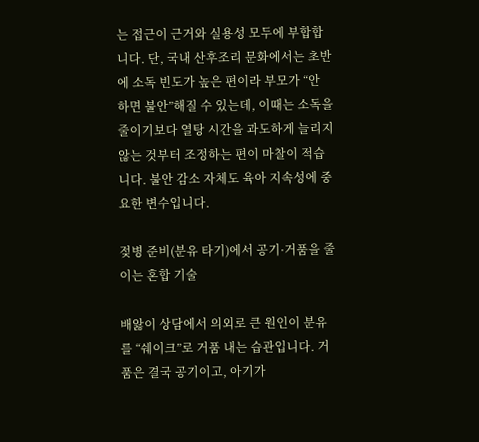는 접근이 근거와 실용성 모두에 부합합니다. 단, 국내 산후조리 문화에서는 초반에 소독 빈도가 높은 편이라 부모가 “안 하면 불안”해질 수 있는데, 이때는 소독을 줄이기보다 열탕 시간을 과도하게 늘리지 않는 것부터 조정하는 편이 마찰이 적습니다. 불안 감소 자체도 육아 지속성에 중요한 변수입니다.

젖병 준비(분유 타기)에서 공기·거품을 줄이는 혼합 기술

배앓이 상담에서 의외로 큰 원인이 분유를 “쉐이크”로 거품 내는 습관입니다. 거품은 결국 공기이고, 아기가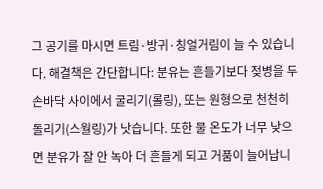그 공기를 마시면 트림·방귀·칭얼거림이 늘 수 있습니다. 해결책은 간단합니다: 분유는 흔들기보다 젖병을 두 손바닥 사이에서 굴리기(롤링), 또는 원형으로 천천히 돌리기(스월링)가 낫습니다. 또한 물 온도가 너무 낮으면 분유가 잘 안 녹아 더 흔들게 되고 거품이 늘어납니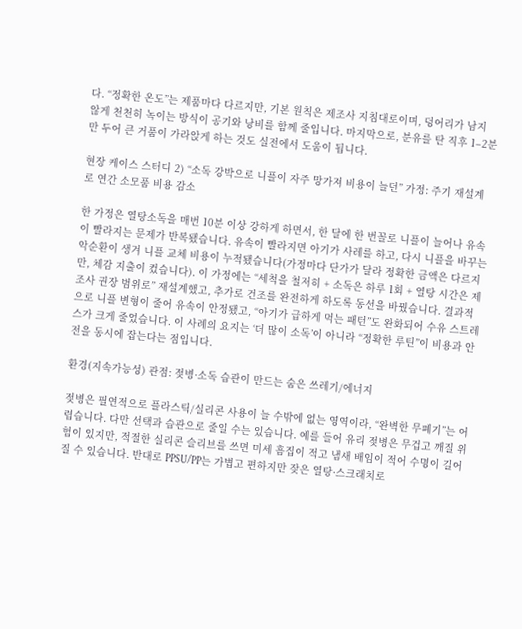다. “정확한 온도”는 제품마다 다르지만, 기본 원칙은 제조사 지침대로이며, 덩어리가 남지 않게 천천히 녹이는 방식이 공기와 낭비를 함께 줄입니다. 마지막으로, 분유를 탄 직후 1–2분만 두어 큰 거품이 가라앉게 하는 것도 실전에서 도움이 됩니다.

현장 케이스 스터디 2) “소독 강박으로 니플이 자주 망가져 비용이 늘던” 가정: 주기 재설계로 연간 소모품 비용 감소

한 가정은 열탕소독을 매번 10분 이상 강하게 하면서, 한 달에 한 번꼴로 니플이 늘어나 유속이 빨라지는 문제가 반복됐습니다. 유속이 빨라지면 아기가 사레를 하고, 다시 니플을 바꾸는 악순환이 생겨 니플 교체 비용이 누적됐습니다(가정마다 단가가 달라 정확한 금액은 다르지만, 체감 지출이 컸습니다). 이 가정에는 “세척을 철저히 + 소독은 하루 1회 + 열탕 시간은 제조사 권장 범위로” 재설계했고, 추가로 건조를 완전하게 하도록 동선을 바꿨습니다. 결과적으로 니플 변형이 줄어 유속이 안정됐고, “아기가 급하게 먹는 패턴”도 완화되어 수유 스트레스가 크게 줄었습니다. 이 사례의 요지는 ‘더 많이 소독’이 아니라 “정확한 루틴”이 비용과 안전을 동시에 잡는다는 점입니다.

환경(지속가능성) 관점: 젖병·소독 습관이 만드는 숨은 쓰레기/에너지

젖병은 필연적으로 플라스틱/실리콘 사용이 늘 수밖에 없는 영역이라, “완벽한 무폐기”는 어렵습니다. 다만 선택과 습관으로 줄일 수는 있습니다. 예를 들어 유리 젖병은 무겁고 깨질 위험이 있지만, 적절한 실리콘 슬리브를 쓰면 미세 흠집이 적고 냄새 배임이 적어 수명이 길어질 수 있습니다. 반대로 PPSU/PP는 가볍고 편하지만 잦은 열탕·스크래치로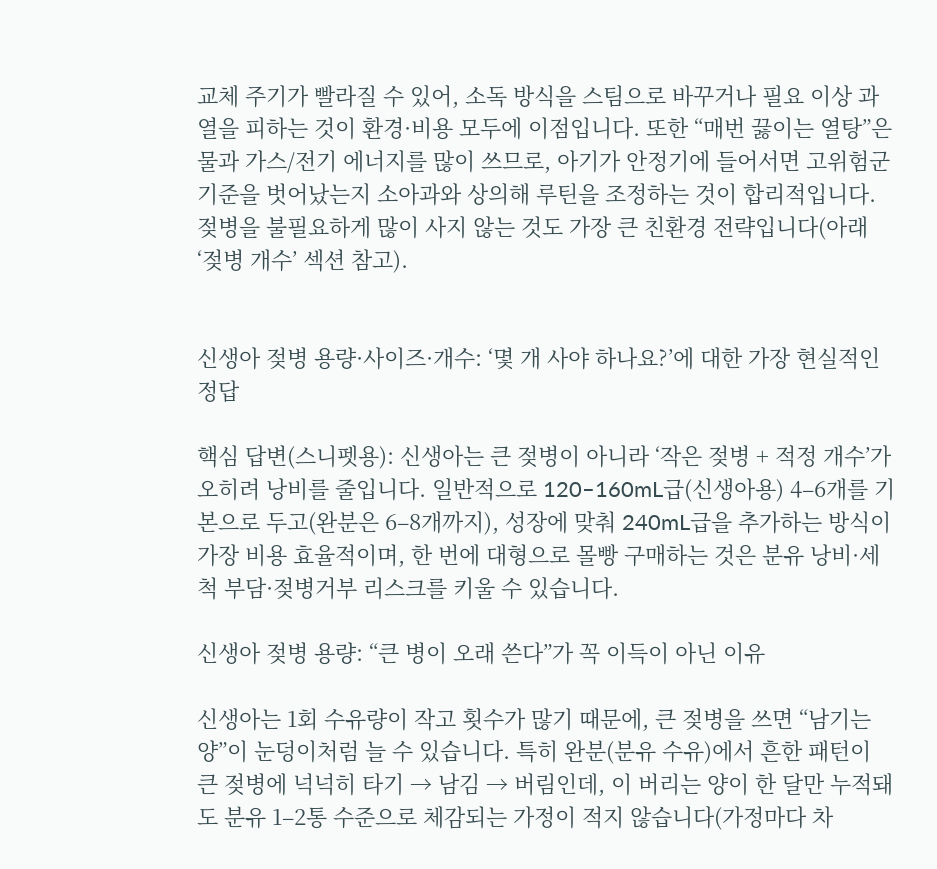교체 주기가 빨라질 수 있어, 소독 방식을 스팀으로 바꾸거나 필요 이상 과열을 피하는 것이 환경·비용 모두에 이점입니다. 또한 “매번 끓이는 열탕”은 물과 가스/전기 에너지를 많이 쓰므로, 아기가 안정기에 들어서면 고위험군 기준을 벗어났는지 소아과와 상의해 루틴을 조정하는 것이 합리적입니다. 젖병을 불필요하게 많이 사지 않는 것도 가장 큰 친환경 전략입니다(아래 ‘젖병 개수’ 섹션 참고).


신생아 젖병 용량·사이즈·개수: ‘몇 개 사야 하나요?’에 대한 가장 현실적인 정답

핵심 답변(스니펫용): 신생아는 큰 젖병이 아니라 ‘작은 젖병 + 적정 개수’가 오히려 낭비를 줄입니다. 일반적으로 120–160mL급(신생아용) 4–6개를 기본으로 두고(완분은 6–8개까지), 성장에 맞춰 240mL급을 추가하는 방식이 가장 비용 효율적이며, 한 번에 대형으로 몰빵 구매하는 것은 분유 낭비·세척 부담·젖병거부 리스크를 키울 수 있습니다.

신생아 젖병 용량: “큰 병이 오래 쓴다”가 꼭 이득이 아닌 이유

신생아는 1회 수유량이 작고 횟수가 많기 때문에, 큰 젖병을 쓰면 “남기는 양”이 눈덩이처럼 늘 수 있습니다. 특히 완분(분유 수유)에서 흔한 패턴이 큰 젖병에 넉넉히 타기 → 남김 → 버림인데, 이 버리는 양이 한 달만 누적돼도 분유 1–2통 수준으로 체감되는 가정이 적지 않습니다(가정마다 차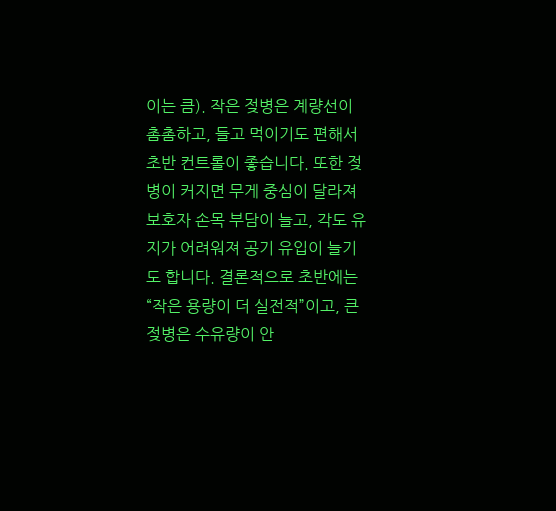이는 큼). 작은 젖병은 계량선이 촘촘하고, 들고 먹이기도 편해서 초반 컨트롤이 좋습니다. 또한 젖병이 커지면 무게 중심이 달라져 보호자 손목 부담이 늘고, 각도 유지가 어려워져 공기 유입이 늘기도 합니다. 결론적으로 초반에는 “작은 용량이 더 실전적”이고, 큰 젖병은 수유량이 안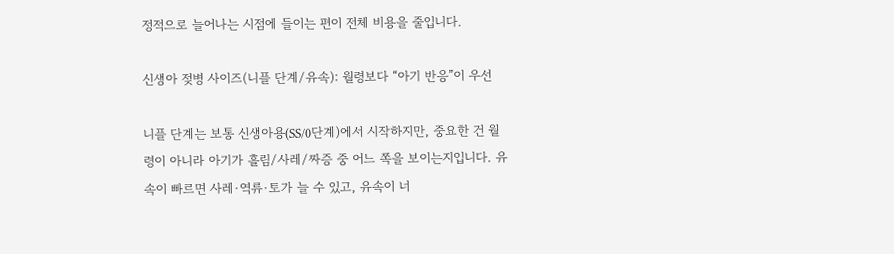정적으로 늘어나는 시점에 들이는 편이 전체 비용을 줄입니다.

신생아 젖병 사이즈(니플 단계/유속): 월령보다 “아기 반응”이 우선

니플 단계는 보통 신생아용(SS/0단계)에서 시작하지만, 중요한 건 월령이 아니라 아기가 흘림/사레/짜증 중 어느 쪽을 보이는지입니다. 유속이 빠르면 사레·역류·토가 늘 수 있고, 유속이 너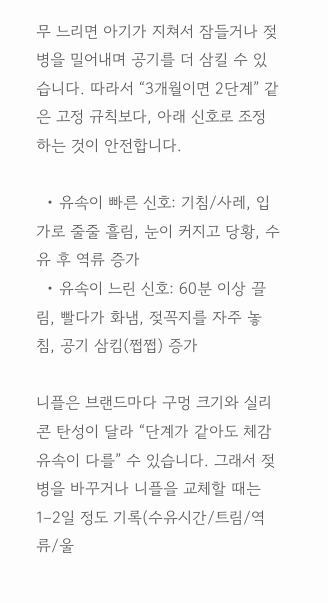무 느리면 아기가 지쳐서 잠들거나 젖병을 밀어내며 공기를 더 삼킬 수 있습니다. 따라서 “3개월이면 2단계” 같은 고정 규칙보다, 아래 신호로 조정하는 것이 안전합니다.

  • 유속이 빠른 신호: 기침/사레, 입가로 줄줄 흘림, 눈이 커지고 당황, 수유 후 역류 증가
  • 유속이 느린 신호: 60분 이상 끌림, 빨다가 화냄, 젖꼭지를 자주 놓침, 공기 삼킴(쩝쩝) 증가

니플은 브랜드마다 구멍 크기와 실리콘 탄성이 달라 “단계가 같아도 체감 유속이 다를” 수 있습니다. 그래서 젖병을 바꾸거나 니플을 교체할 때는 1–2일 정도 기록(수유시간/트림/역류/울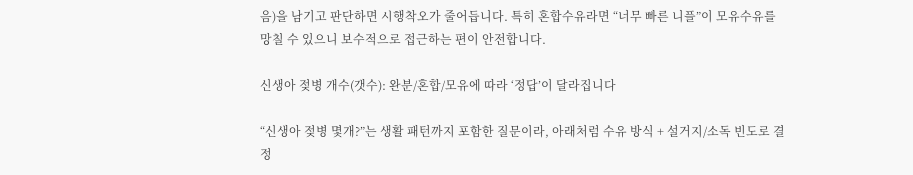음)을 남기고 판단하면 시행착오가 줄어듭니다. 특히 혼합수유라면 “너무 빠른 니플”이 모유수유를 망칠 수 있으니 보수적으로 접근하는 편이 안전합니다.

신생아 젖병 개수(갯수): 완분/혼합/모유에 따라 ‘정답’이 달라집니다

“신생아 젖병 몇개?”는 생활 패턴까지 포함한 질문이라, 아래처럼 수유 방식 + 설거지/소독 빈도로 결정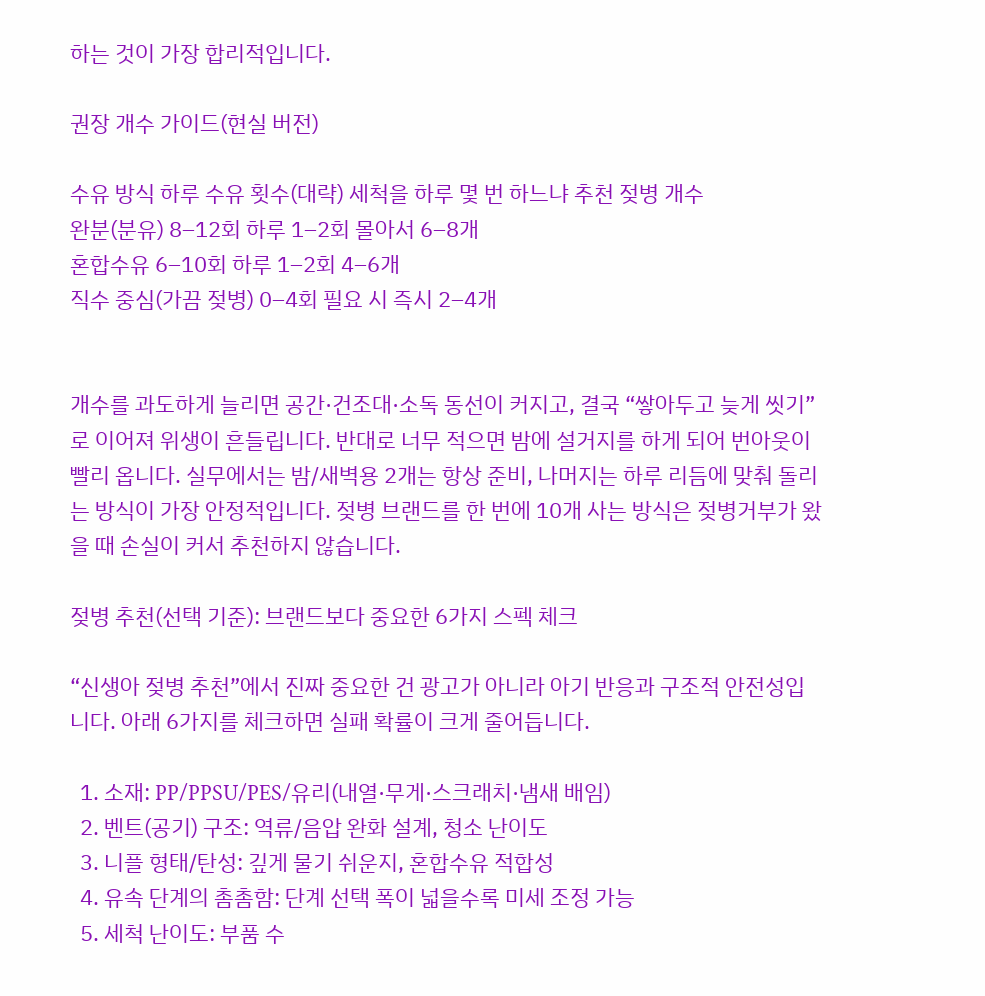하는 것이 가장 합리적입니다.

권장 개수 가이드(현실 버전)

수유 방식 하루 수유 횟수(대략) 세척을 하루 몇 번 하느냐 추천 젖병 개수
완분(분유) 8–12회 하루 1–2회 몰아서 6–8개
혼합수유 6–10회 하루 1–2회 4–6개
직수 중심(가끔 젖병) 0–4회 필요 시 즉시 2–4개


개수를 과도하게 늘리면 공간·건조대·소독 동선이 커지고, 결국 “쌓아두고 늦게 씻기”로 이어져 위생이 흔들립니다. 반대로 너무 적으면 밤에 설거지를 하게 되어 번아웃이 빨리 옵니다. 실무에서는 밤/새벽용 2개는 항상 준비, 나머지는 하루 리듬에 맞춰 돌리는 방식이 가장 안정적입니다. 젖병 브랜드를 한 번에 10개 사는 방식은 젖병거부가 왔을 때 손실이 커서 추천하지 않습니다.

젖병 추천(선택 기준): 브랜드보다 중요한 6가지 스펙 체크

“신생아 젖병 추천”에서 진짜 중요한 건 광고가 아니라 아기 반응과 구조적 안전성입니다. 아래 6가지를 체크하면 실패 확률이 크게 줄어듭니다.

  1. 소재: PP/PPSU/PES/유리(내열·무게·스크래치·냄새 배임)
  2. 벤트(공기) 구조: 역류/음압 완화 설계, 청소 난이도
  3. 니플 형태/탄성: 깊게 물기 쉬운지, 혼합수유 적합성
  4. 유속 단계의 촘촘함: 단계 선택 폭이 넓을수록 미세 조정 가능
  5. 세척 난이도: 부품 수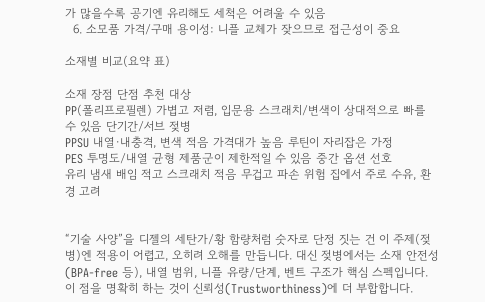가 많을수록 공기엔 유리해도 세척은 어려울 수 있음
  6. 소모품 가격/구매 용이성: 니플 교체가 잦으므로 접근성이 중요

소재별 비교(요약 표)

소재 장점 단점 추천 대상
PP(폴리프로필렌) 가볍고 저렴, 입문용 스크래치/변색이 상대적으로 빠를 수 있음 단기간/서브 젖병
PPSU 내열·내충격, 변색 적음 가격대가 높음 루틴이 자리잡은 가정
PES 투명도/내열 균형 제품군이 제한적일 수 있음 중간 옵션 선호
유리 냄새 배임 적고 스크래치 적음 무겁고 파손 위험 집에서 주로 수유, 환경 고려


“기술 사양”을 디젤의 세탄가/황 함량처럼 숫자로 단정 짓는 건 이 주제(젖병)엔 적용이 어렵고, 오히려 오해를 만듭니다. 대신 젖병에서는 소재 안전성(BPA-free 등), 내열 범위, 니플 유량/단계, 벤트 구조가 핵심 스펙입니다. 이 점을 명확히 하는 것이 신뢰성(Trustworthiness)에 더 부합합니다.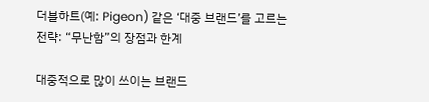더블하트(예: Pigeon) 같은 ‘대중 브랜드’를 고르는 전략: “무난함”의 장점과 한계

대중적으로 많이 쓰이는 브랜드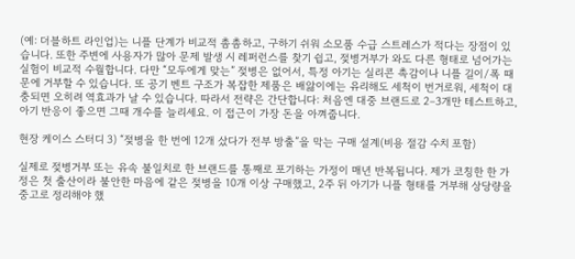(예: 더블하트 라인업)는 니플 단계가 비교적 촘촘하고, 구하기 쉬워 소모품 수급 스트레스가 적다는 장점이 있습니다. 또한 주변에 사용자가 많아 문제 발생 시 레퍼런스를 찾기 쉽고, 젖병거부가 와도 다른 형태로 넘어가는 실험이 비교적 수월합니다. 다만 “모두에게 맞는” 젖병은 없어서, 특정 아기는 실리콘 촉감이나 니플 길이/폭 때문에 거부할 수 있습니다. 또 공기 벤트 구조가 복잡한 제품은 배앓이에는 유리해도 세척이 번거로워, 세척이 대충되면 오히려 역효과가 날 수 있습니다. 따라서 전략은 간단합니다: 처음엔 대중 브랜드로 2–3개만 테스트하고, 아기 반응이 좋으면 그때 개수를 늘리세요. 이 접근이 가장 돈을 아껴줍니다.

현장 케이스 스터디 3) “젖병을 한 번에 12개 샀다가 전부 방출”을 막는 구매 설계(비용 절감 수치 포함)

실제로 젖병거부 또는 유속 불일치로 한 브랜드를 통째로 포기하는 가정이 매년 반복됩니다. 제가 코칭한 한 가정은 첫 출산이라 불안한 마음에 같은 젖병을 10개 이상 구매했고, 2주 뒤 아기가 니플 형태를 거부해 상당량을 중고로 정리해야 했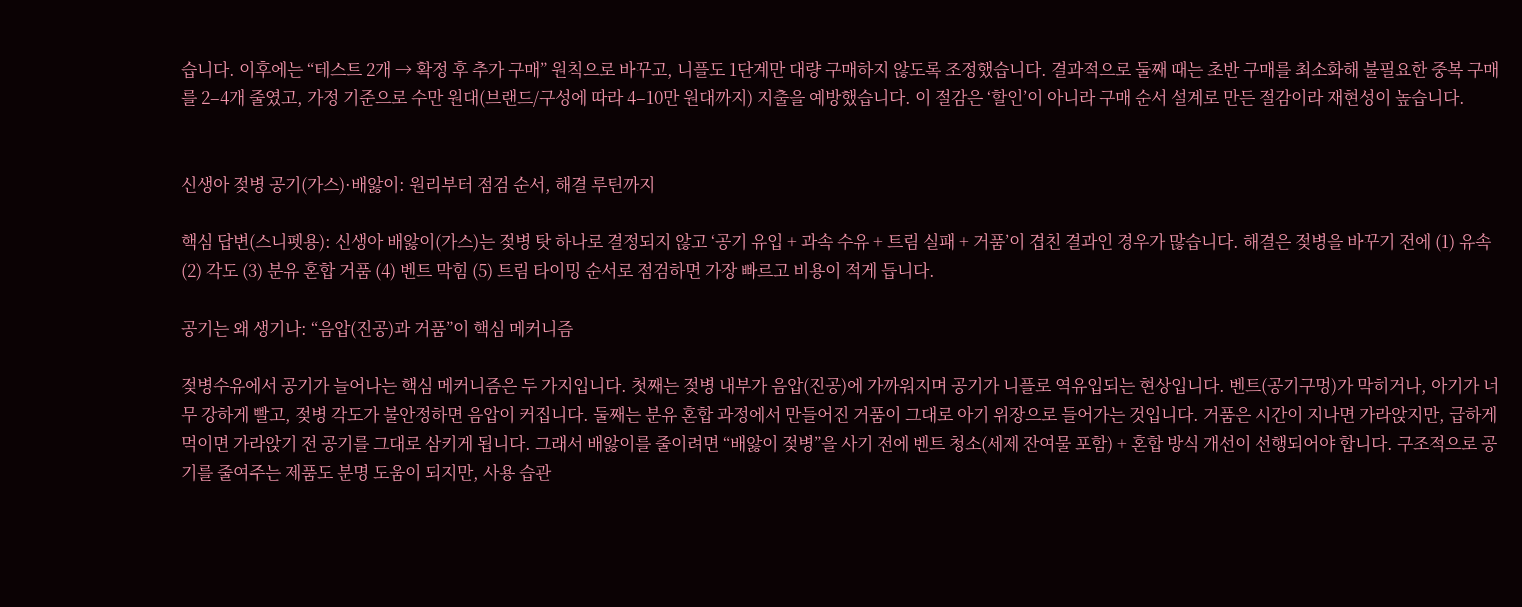습니다. 이후에는 “테스트 2개 → 확정 후 추가 구매” 원칙으로 바꾸고, 니플도 1단계만 대량 구매하지 않도록 조정했습니다. 결과적으로 둘째 때는 초반 구매를 최소화해 불필요한 중복 구매를 2–4개 줄였고, 가정 기준으로 수만 원대(브랜드/구성에 따라 4–10만 원대까지) 지출을 예방했습니다. 이 절감은 ‘할인’이 아니라 구매 순서 설계로 만든 절감이라 재현성이 높습니다.


신생아 젖병 공기(가스)·배앓이: 원리부터 점검 순서, 해결 루틴까지

핵심 답변(스니펫용): 신생아 배앓이(가스)는 젖병 탓 하나로 결정되지 않고 ‘공기 유입 + 과속 수유 + 트림 실패 + 거품’이 겹친 결과인 경우가 많습니다. 해결은 젖병을 바꾸기 전에 (1) 유속 (2) 각도 (3) 분유 혼합 거품 (4) 벤트 막힘 (5) 트림 타이밍 순서로 점검하면 가장 빠르고 비용이 적게 듭니다.

공기는 왜 생기나: “음압(진공)과 거품”이 핵심 메커니즘

젖병수유에서 공기가 늘어나는 핵심 메커니즘은 두 가지입니다. 첫째는 젖병 내부가 음압(진공)에 가까워지며 공기가 니플로 역유입되는 현상입니다. 벤트(공기구멍)가 막히거나, 아기가 너무 강하게 빨고, 젖병 각도가 불안정하면 음압이 커집니다. 둘째는 분유 혼합 과정에서 만들어진 거품이 그대로 아기 위장으로 들어가는 것입니다. 거품은 시간이 지나면 가라앉지만, 급하게 먹이면 가라앉기 전 공기를 그대로 삼키게 됩니다. 그래서 배앓이를 줄이려면 “배앓이 젖병”을 사기 전에 벤트 청소(세제 잔여물 포함) + 혼합 방식 개선이 선행되어야 합니다. 구조적으로 공기를 줄여주는 제품도 분명 도움이 되지만, 사용 습관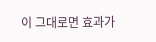이 그대로면 효과가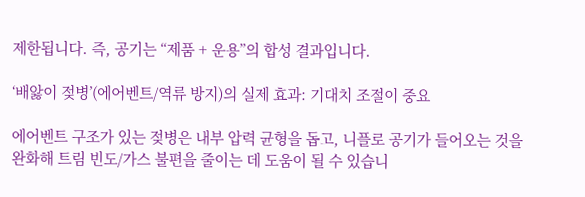제한됩니다. 즉, 공기는 “제품 + 운용”의 합성 결과입니다.

‘배앓이 젖병’(에어벤트/역류 방지)의 실제 효과: 기대치 조절이 중요

에어벤트 구조가 있는 젖병은 내부 압력 균형을 돕고, 니플로 공기가 들어오는 것을 완화해 트림 빈도/가스 불편을 줄이는 데 도움이 될 수 있습니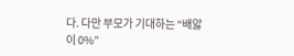다. 다만 부모가 기대하는 “배앓이 0%”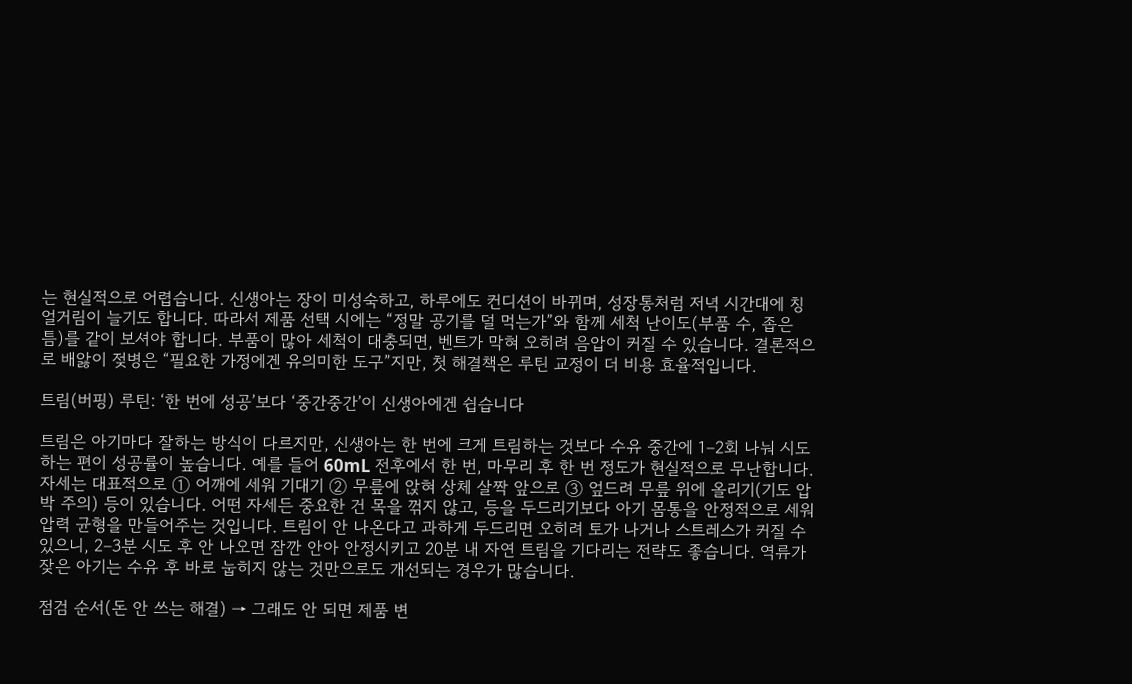는 현실적으로 어렵습니다. 신생아는 장이 미성숙하고, 하루에도 컨디션이 바뀌며, 성장통처럼 저녁 시간대에 칭얼거림이 늘기도 합니다. 따라서 제품 선택 시에는 “정말 공기를 덜 먹는가”와 함께 세척 난이도(부품 수, 좁은 틈)를 같이 보셔야 합니다. 부품이 많아 세척이 대충되면, 벤트가 막혀 오히려 음압이 커질 수 있습니다. 결론적으로 배앓이 젖병은 “필요한 가정에겐 유의미한 도구”지만, 첫 해결책은 루틴 교정이 더 비용 효율적입니다.

트림(버핑) 루틴: ‘한 번에 성공’보다 ‘중간중간’이 신생아에겐 쉽습니다

트림은 아기마다 잘하는 방식이 다르지만, 신생아는 한 번에 크게 트림하는 것보다 수유 중간에 1–2회 나눠 시도하는 편이 성공률이 높습니다. 예를 들어 60mL 전후에서 한 번, 마무리 후 한 번 정도가 현실적으로 무난합니다. 자세는 대표적으로 ① 어깨에 세워 기대기 ② 무릎에 앉혀 상체 살짝 앞으로 ③ 엎드려 무릎 위에 올리기(기도 압박 주의) 등이 있습니다. 어떤 자세든 중요한 건 목을 꺾지 않고, 등을 두드리기보다 아기 몸통을 안정적으로 세워 압력 균형을 만들어주는 것입니다. 트림이 안 나온다고 과하게 두드리면 오히려 토가 나거나 스트레스가 커질 수 있으니, 2–3분 시도 후 안 나오면 잠깐 안아 안정시키고 20분 내 자연 트림을 기다리는 전략도 좋습니다. 역류가 잦은 아기는 수유 후 바로 눕히지 않는 것만으로도 개선되는 경우가 많습니다.

점검 순서(돈 안 쓰는 해결) → 그래도 안 되면 제품 변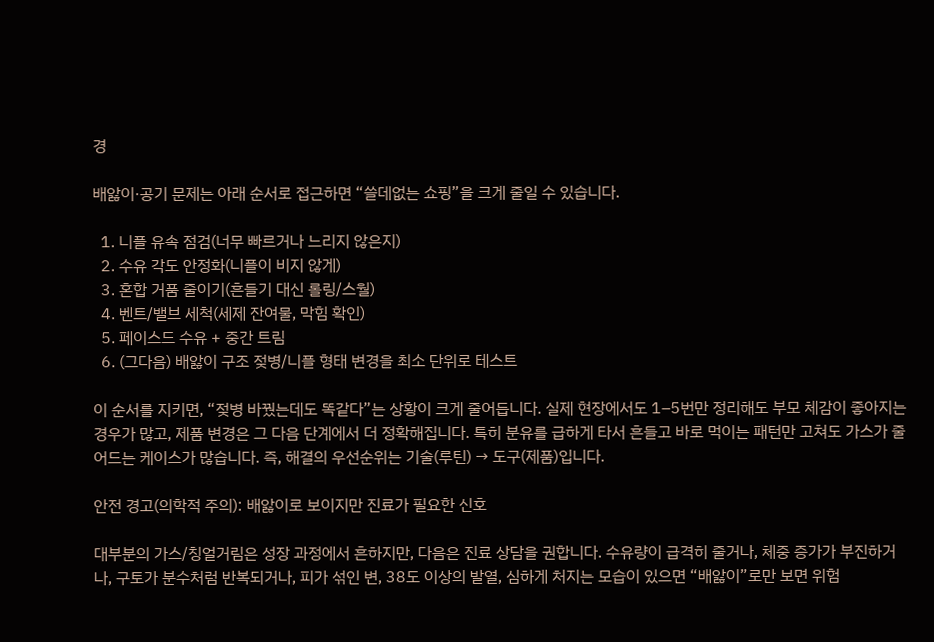경

배앓이·공기 문제는 아래 순서로 접근하면 “쓸데없는 쇼핑”을 크게 줄일 수 있습니다.

  1. 니플 유속 점검(너무 빠르거나 느리지 않은지)
  2. 수유 각도 안정화(니플이 비지 않게)
  3. 혼합 거품 줄이기(흔들기 대신 롤링/스월)
  4. 벤트/밸브 세척(세제 잔여물, 막힘 확인)
  5. 페이스드 수유 + 중간 트림
  6. (그다음) 배앓이 구조 젖병/니플 형태 변경을 최소 단위로 테스트

이 순서를 지키면, “젖병 바꿨는데도 똑같다”는 상황이 크게 줄어듭니다. 실제 현장에서도 1–5번만 정리해도 부모 체감이 좋아지는 경우가 많고, 제품 변경은 그 다음 단계에서 더 정확해집니다. 특히 분유를 급하게 타서 흔들고 바로 먹이는 패턴만 고쳐도 가스가 줄어드는 케이스가 많습니다. 즉, 해결의 우선순위는 기술(루틴) → 도구(제품)입니다.

안전 경고(의학적 주의): 배앓이로 보이지만 진료가 필요한 신호

대부분의 가스/칭얼거림은 성장 과정에서 흔하지만, 다음은 진료 상담을 권합니다. 수유량이 급격히 줄거나, 체중 증가가 부진하거나, 구토가 분수처럼 반복되거나, 피가 섞인 변, 38도 이상의 발열, 심하게 처지는 모습이 있으면 “배앓이”로만 보면 위험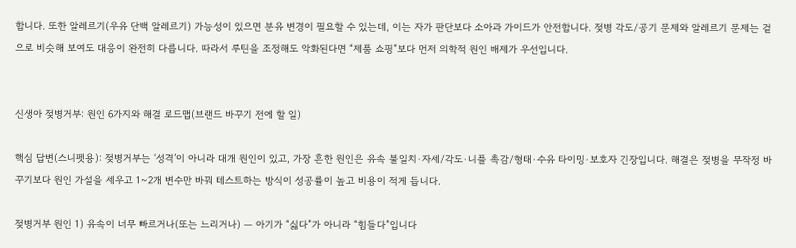합니다. 또한 알레르기(우유 단백 알레르기) 가능성이 있으면 분유 변경이 필요할 수 있는데, 이는 자가 판단보다 소아과 가이드가 안전합니다. 젖병 각도/공기 문제와 알레르기 문제는 겉으로 비슷해 보여도 대응이 완전히 다릅니다. 따라서 루틴을 조정해도 악화된다면 “제품 쇼핑”보다 먼저 의학적 원인 배제가 우선입니다.


신생아 젖병거부: 원인 6가지와 해결 로드맵(브랜드 바꾸기 전에 할 일)

핵심 답변(스니펫용): 젖병거부는 ‘성격’이 아니라 대개 원인이 있고, 가장 흔한 원인은 유속 불일치·자세/각도·니플 촉감/형태·수유 타이밍·보호자 긴장입니다. 해결은 젖병을 무작정 바꾸기보다 원인 가설을 세우고 1~2개 변수만 바꿔 테스트하는 방식이 성공률이 높고 비용이 적게 듭니다.

젖병거부 원인 1) 유속이 너무 빠르거나(또는 느리거나) — 아기가 “싫다”가 아니라 “힘들다”입니다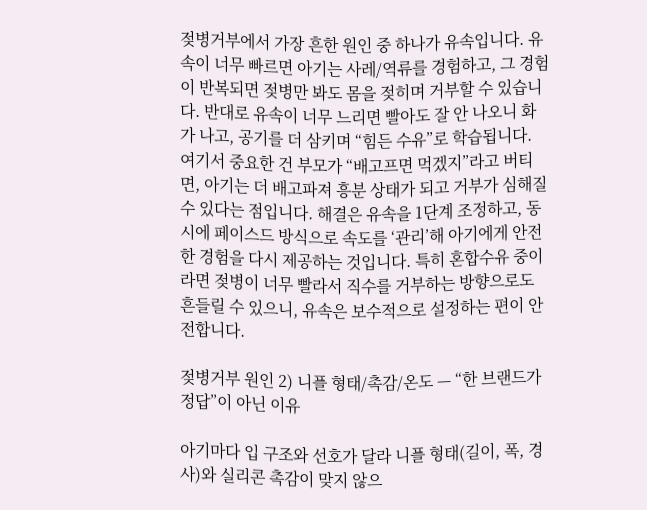젖병거부에서 가장 흔한 원인 중 하나가 유속입니다. 유속이 너무 빠르면 아기는 사레/역류를 경험하고, 그 경험이 반복되면 젖병만 봐도 몸을 젖히며 거부할 수 있습니다. 반대로 유속이 너무 느리면 빨아도 잘 안 나오니 화가 나고, 공기를 더 삼키며 “힘든 수유”로 학습됩니다. 여기서 중요한 건 부모가 “배고프면 먹겠지”라고 버티면, 아기는 더 배고파져 흥분 상태가 되고 거부가 심해질 수 있다는 점입니다. 해결은 유속을 1단계 조정하고, 동시에 페이스드 방식으로 속도를 ‘관리’해 아기에게 안전한 경험을 다시 제공하는 것입니다. 특히 혼합수유 중이라면 젖병이 너무 빨라서 직수를 거부하는 방향으로도 흔들릴 수 있으니, 유속은 보수적으로 설정하는 편이 안전합니다.

젖병거부 원인 2) 니플 형태/촉감/온도 — “한 브랜드가 정답”이 아닌 이유

아기마다 입 구조와 선호가 달라 니플 형태(길이, 폭, 경사)와 실리콘 촉감이 맞지 않으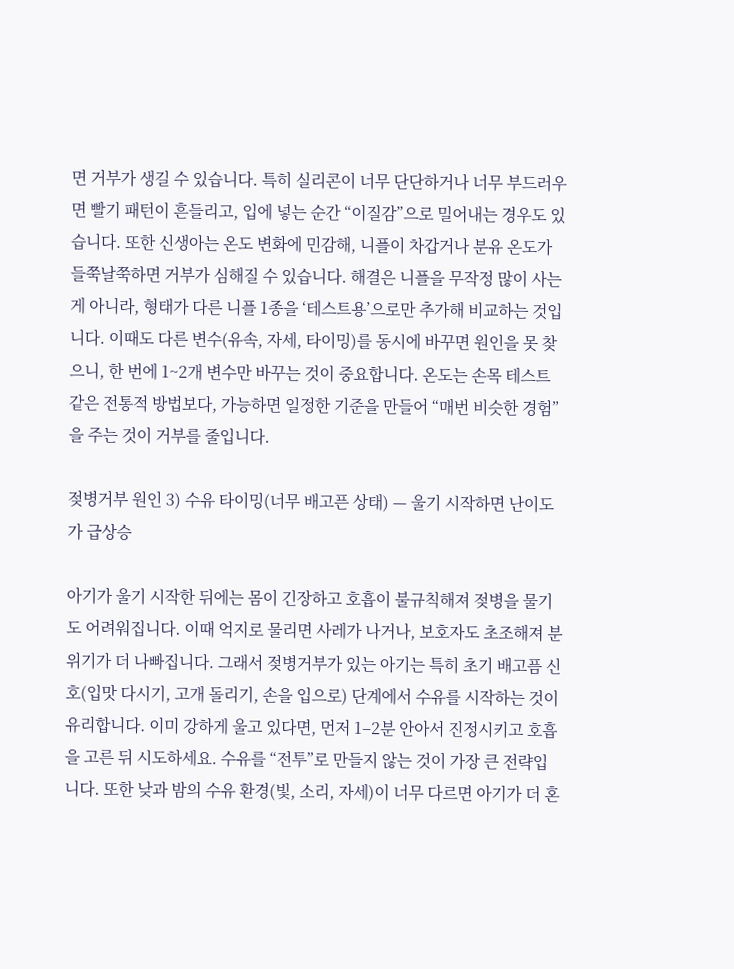면 거부가 생길 수 있습니다. 특히 실리콘이 너무 단단하거나 너무 부드러우면 빨기 패턴이 흔들리고, 입에 넣는 순간 “이질감”으로 밀어내는 경우도 있습니다. 또한 신생아는 온도 변화에 민감해, 니플이 차갑거나 분유 온도가 들쭉날쭉하면 거부가 심해질 수 있습니다. 해결은 니플을 무작정 많이 사는 게 아니라, 형태가 다른 니플 1종을 ‘테스트용’으로만 추가해 비교하는 것입니다. 이때도 다른 변수(유속, 자세, 타이밍)를 동시에 바꾸면 원인을 못 찾으니, 한 번에 1~2개 변수만 바꾸는 것이 중요합니다. 온도는 손목 테스트 같은 전통적 방법보다, 가능하면 일정한 기준을 만들어 “매번 비슷한 경험”을 주는 것이 거부를 줄입니다.

젖병거부 원인 3) 수유 타이밍(너무 배고픈 상태) — 울기 시작하면 난이도가 급상승

아기가 울기 시작한 뒤에는 몸이 긴장하고 호흡이 불규칙해져 젖병을 물기도 어려워집니다. 이때 억지로 물리면 사레가 나거나, 보호자도 초조해져 분위기가 더 나빠집니다. 그래서 젖병거부가 있는 아기는 특히 초기 배고픔 신호(입맛 다시기, 고개 돌리기, 손을 입으로) 단계에서 수유를 시작하는 것이 유리합니다. 이미 강하게 울고 있다면, 먼저 1–2분 안아서 진정시키고 호흡을 고른 뒤 시도하세요. 수유를 “전투”로 만들지 않는 것이 가장 큰 전략입니다. 또한 낮과 밤의 수유 환경(빛, 소리, 자세)이 너무 다르면 아기가 더 혼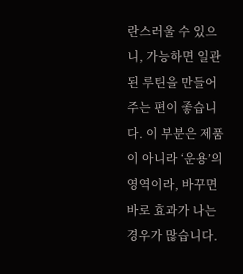란스러울 수 있으니, 가능하면 일관된 루틴을 만들어 주는 편이 좋습니다. 이 부분은 제품이 아니라 ‘운용’의 영역이라, 바꾸면 바로 효과가 나는 경우가 많습니다.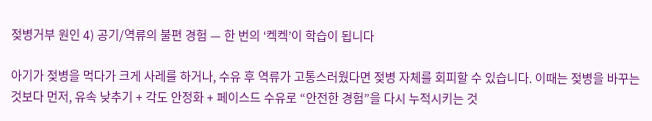젖병거부 원인 4) 공기/역류의 불편 경험 — 한 번의 ‘켁켁’이 학습이 됩니다

아기가 젖병을 먹다가 크게 사레를 하거나, 수유 후 역류가 고통스러웠다면 젖병 자체를 회피할 수 있습니다. 이때는 젖병을 바꾸는 것보다 먼저, 유속 낮추기 + 각도 안정화 + 페이스드 수유로 “안전한 경험”을 다시 누적시키는 것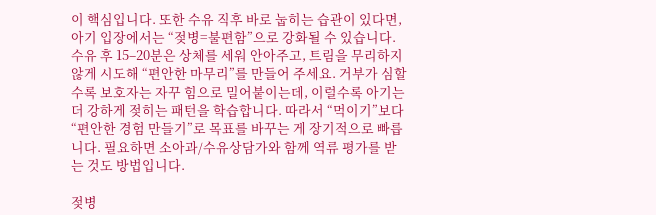이 핵심입니다. 또한 수유 직후 바로 눕히는 습관이 있다면, 아기 입장에서는 “젖병=불편함”으로 강화될 수 있습니다. 수유 후 15–20분은 상체를 세워 안아주고, 트림을 무리하지 않게 시도해 “편안한 마무리”를 만들어 주세요. 거부가 심할수록 보호자는 자꾸 힘으로 밀어붙이는데, 이럴수록 아기는 더 강하게 젖히는 패턴을 학습합니다. 따라서 “먹이기”보다 “편안한 경험 만들기”로 목표를 바꾸는 게 장기적으로 빠릅니다. 필요하면 소아과/수유상담가와 함께 역류 평가를 받는 것도 방법입니다.

젖병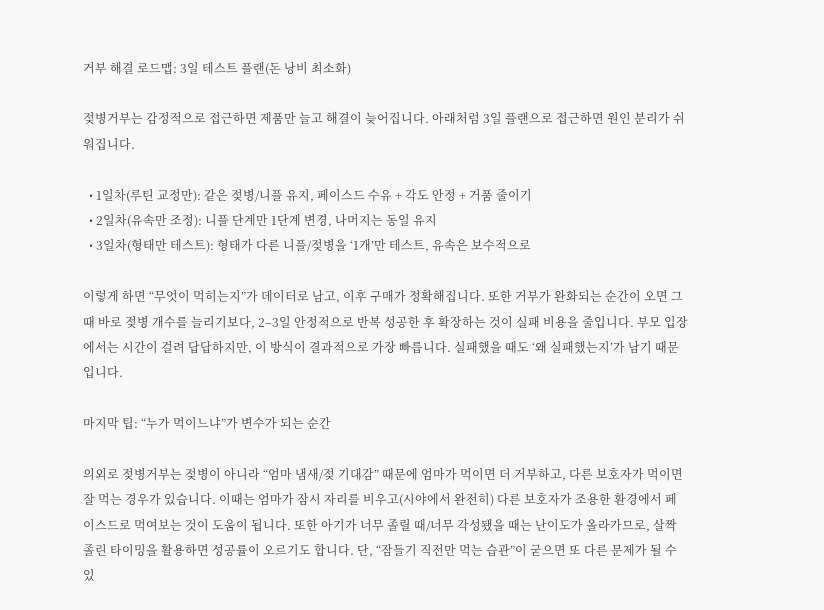거부 해결 로드맵: 3일 테스트 플랜(돈 낭비 최소화)

젖병거부는 감정적으로 접근하면 제품만 늘고 해결이 늦어집니다. 아래처럼 3일 플랜으로 접근하면 원인 분리가 쉬워집니다.

  • 1일차(루틴 교정만): 같은 젖병/니플 유지, 페이스드 수유 + 각도 안정 + 거품 줄이기
  • 2일차(유속만 조정): 니플 단계만 1단계 변경, 나머지는 동일 유지
  • 3일차(형태만 테스트): 형태가 다른 니플/젖병을 ‘1개’만 테스트, 유속은 보수적으로

이렇게 하면 “무엇이 먹히는지”가 데이터로 남고, 이후 구매가 정확해집니다. 또한 거부가 완화되는 순간이 오면 그때 바로 젖병 개수를 늘리기보다, 2–3일 안정적으로 반복 성공한 후 확장하는 것이 실패 비용을 줄입니다. 부모 입장에서는 시간이 걸려 답답하지만, 이 방식이 결과적으로 가장 빠릅니다. 실패했을 때도 ‘왜 실패했는지’가 남기 때문입니다.

마지막 팁: “누가 먹이느냐”가 변수가 되는 순간

의외로 젖병거부는 젖병이 아니라 “엄마 냄새/젖 기대감” 때문에 엄마가 먹이면 더 거부하고, 다른 보호자가 먹이면 잘 먹는 경우가 있습니다. 이때는 엄마가 잠시 자리를 비우고(시야에서 완전히) 다른 보호자가 조용한 환경에서 페이스드로 먹여보는 것이 도움이 됩니다. 또한 아기가 너무 졸릴 때/너무 각성됐을 때는 난이도가 올라가므로, 살짝 졸린 타이밍을 활용하면 성공률이 오르기도 합니다. 단, “잠들기 직전만 먹는 습관”이 굳으면 또 다른 문제가 될 수 있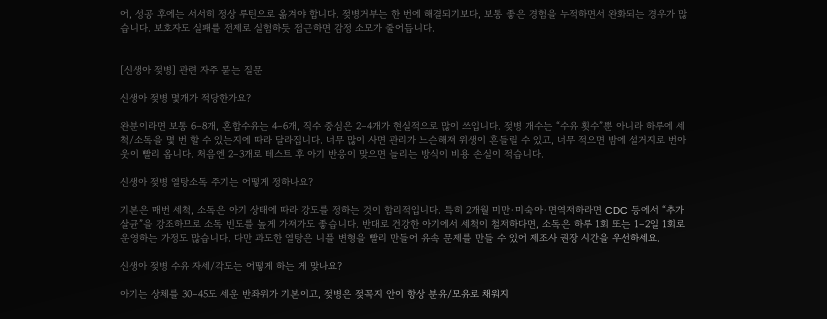어, 성공 후에는 서서히 정상 루틴으로 옮겨야 합니다. 젖병거부는 한 번에 해결되기보다, 보통 좋은 경험을 누적하면서 완화되는 경우가 많습니다. 보호자도 실패를 전제로 실험하듯 접근하면 감정 소모가 줄어듭니다.


[신생아 젖병] 관련 자주 묻는 질문

신생아 젖병 몇개가 적당한가요?

완분이라면 보통 6–8개, 혼합수유는 4–6개, 직수 중심은 2–4개가 현실적으로 많이 쓰입니다. 젖병 개수는 “수유 횟수”뿐 아니라 하루에 세척/소독을 몇 번 할 수 있는지에 따라 달라집니다. 너무 많이 사면 관리가 느슨해져 위생이 흔들릴 수 있고, 너무 적으면 밤에 설거지로 번아웃이 빨리 옵니다. 처음엔 2–3개로 테스트 후 아기 반응이 맞으면 늘리는 방식이 비용 손실이 적습니다.

신생아 젖병 열탕소독 주기는 어떻게 정하나요?

기본은 매번 세척, 소독은 아기 상태에 따라 강도를 정하는 것이 합리적입니다. 특히 2개월 미만·미숙아·면역저하라면 CDC 등에서 “추가 살균”을 강조하므로 소독 빈도를 높게 가져가도 좋습니다. 반대로 건강한 아기에서 세척이 철저하다면, 소독은 하루 1회 또는 1–2일 1회로 운영하는 가정도 많습니다. 다만 과도한 열탕은 니플 변형을 빨리 만들어 유속 문제를 만들 수 있어 제조사 권장 시간을 우선하세요.

신생아 젖병 수유 자세/각도는 어떻게 하는 게 맞나요?

아기는 상체를 30–45도 세운 반좌위가 기본이고, 젖병은 젖꼭지 안이 항상 분유/모유로 채워지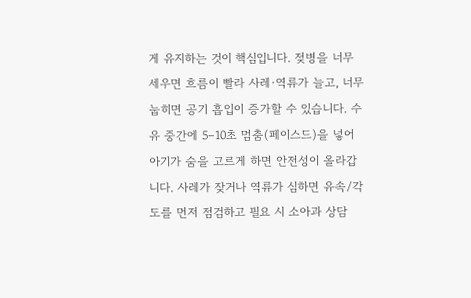게 유지하는 것이 핵심입니다. 젖병을 너무 세우면 흐름이 빨라 사레·역류가 늘고, 너무 눕히면 공기 흡입이 증가할 수 있습니다. 수유 중간에 5–10초 멈춤(페이스드)을 넣어 아기가 숨을 고르게 하면 안전성이 올라갑니다. 사레가 잦거나 역류가 심하면 유속/각도를 먼저 점검하고 필요 시 소아과 상담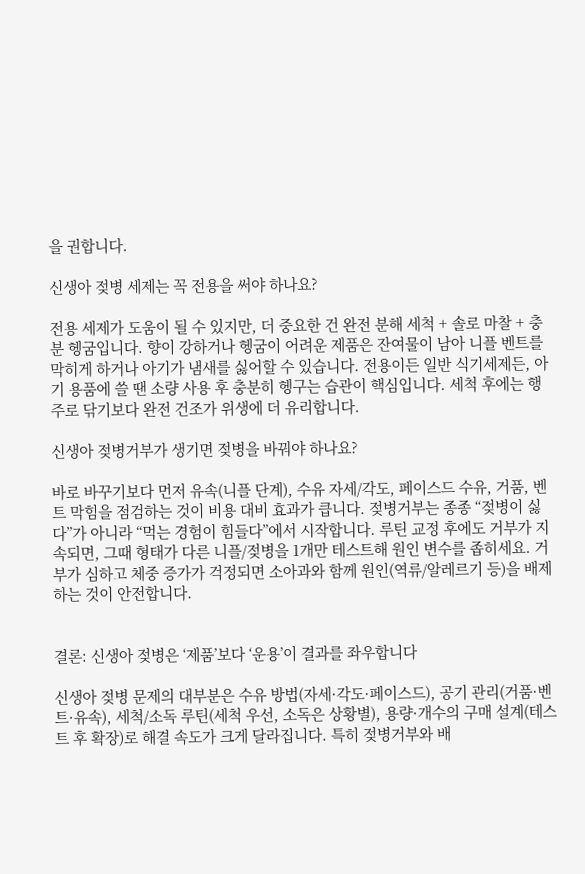을 권합니다.

신생아 젖병 세제는 꼭 전용을 써야 하나요?

전용 세제가 도움이 될 수 있지만, 더 중요한 건 완전 분해 세척 + 솔로 마찰 + 충분 헹굼입니다. 향이 강하거나 헹굼이 어려운 제품은 잔여물이 남아 니플 벤트를 막히게 하거나 아기가 냄새를 싫어할 수 있습니다. 전용이든 일반 식기세제든, 아기 용품에 쓸 땐 소량 사용 후 충분히 헹구는 습관이 핵심입니다. 세척 후에는 행주로 닦기보다 완전 건조가 위생에 더 유리합니다.

신생아 젖병거부가 생기면 젖병을 바꿔야 하나요?

바로 바꾸기보다 먼저 유속(니플 단계), 수유 자세/각도, 페이스드 수유, 거품, 벤트 막힘을 점검하는 것이 비용 대비 효과가 큽니다. 젖병거부는 종종 “젖병이 싫다”가 아니라 “먹는 경험이 힘들다”에서 시작합니다. 루틴 교정 후에도 거부가 지속되면, 그때 형태가 다른 니플/젖병을 1개만 테스트해 원인 변수를 좁히세요. 거부가 심하고 체중 증가가 걱정되면 소아과와 함께 원인(역류/알레르기 등)을 배제하는 것이 안전합니다.


결론: 신생아 젖병은 ‘제품’보다 ‘운용’이 결과를 좌우합니다

신생아 젖병 문제의 대부분은 수유 방법(자세·각도·페이스드), 공기 관리(거품·벤트·유속), 세척/소독 루틴(세척 우선, 소독은 상황별), 용량·개수의 구매 설계(테스트 후 확장)로 해결 속도가 크게 달라집니다. 특히 젖병거부와 배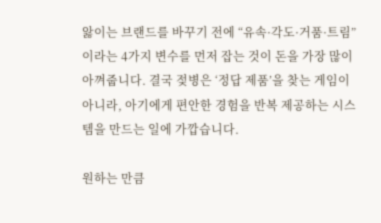앓이는 브랜드를 바꾸기 전에 “유속·각도·거품·트림”이라는 4가지 변수를 먼저 잡는 것이 돈을 가장 많이 아껴줍니다. 결국 젖병은 ‘정답 제품’을 찾는 게임이 아니라, 아기에게 편안한 경험을 반복 제공하는 시스템을 만드는 일에 가깝습니다.

원하는 만큼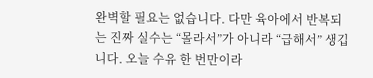완벽할 필요는 없습니다. 다만 육아에서 반복되는 진짜 실수는 “몰라서”가 아니라 “급해서” 생깁니다. 오늘 수유 한 번만이라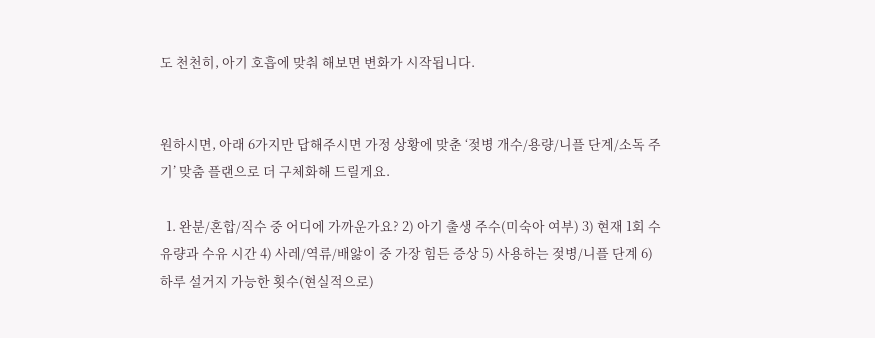도 천천히, 아기 호흡에 맞춰 해보면 변화가 시작됩니다.


원하시면, 아래 6가지만 답해주시면 가정 상황에 맞춘 ‘젖병 개수/용량/니플 단계/소독 주기’ 맞춤 플랜으로 더 구체화해 드릴게요.

  1. 완분/혼합/직수 중 어디에 가까운가요? 2) 아기 출생 주수(미숙아 여부) 3) 현재 1회 수유량과 수유 시간 4) 사레/역류/배앓이 중 가장 힘든 증상 5) 사용하는 젖병/니플 단계 6) 하루 설거지 가능한 횟수(현실적으로)